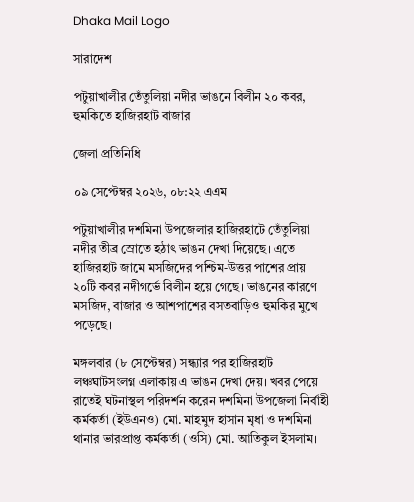Dhaka Mail Logo

সারাদেশ

পটুয়াখালীর তেঁতুলিয়া নদীর ভাঙনে বিলীন ২০ কবর, হুমকিতে হাজিরহাট বাজার

জেলা প্রতিনিধি

০৯ সেপ্টেম্বর ২০২৬, ০৮:২২ এএম

পটুয়াখালীর দশমিনা উপজেলার হাজিরহাটে তেঁতুলিয়া নদীর তীব্র স্রোতে হঠাৎ ভাঙন দেখা দিয়েছে। এতে হাজিরহাট জামে মসজিদের পশ্চিম-উত্তর পাশের প্রায় ২০টি কবর নদীগর্ভে বিলীন হয়ে গেছে। ভাঙনের কারণে মসজিদ, বাজার ও আশপাশের বসতবাড়িও হুমকির মুখে পড়েছে।

মঙ্গলবার (৮ সেপ্টেম্বর) সন্ধ্যার পর হাজিরহাট লঞ্চঘাটসংলগ্ন এলাকায় এ ভাঙন দেখা দেয়। খবর পেয়ে রাতেই ঘটনাস্থল পরিদর্শন করেন দশমিনা উপজেলা নির্বাহী কর্মকর্তা (ইউএনও) মো. মাহমুদ হাসান মৃধা ও দশমিনা থানার ভারপ্রাপ্ত কর্মকর্তা (ওসি) মো. আতিকুল ইসলাম।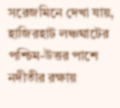সরেজমিনে দেখা যায়, হাজিরহাট লঞ্চঘাটের পশ্চিম-উত্তর পাশে নদীতীর রক্ষায়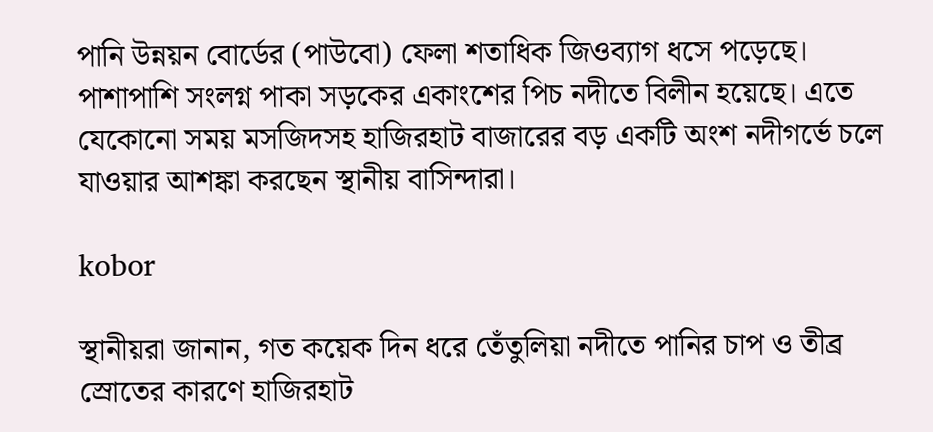পানি উন্নয়ন বোর্ডের (পাউবো) ফেলা শতাধিক জিওব্যাগ ধসে পড়েছে। পাশাপাশি সংলগ্ন পাকা সড়কের একাংশের পিচ নদীতে বিলীন হয়েছে। এতে যেকোনো সময় মসজিদসহ হাজিরহাট বাজারের বড় একটি অংশ নদীগর্ভে চলে যাওয়ার আশঙ্কা করছেন স্থানীয় বাসিন্দারা।

kobor

স্থানীয়রা জানান, গত কয়েক দিন ধরে তেঁতুলিয়া নদীতে পানির চাপ ও তীব্র স্রোতের কারণে হাজিরহাট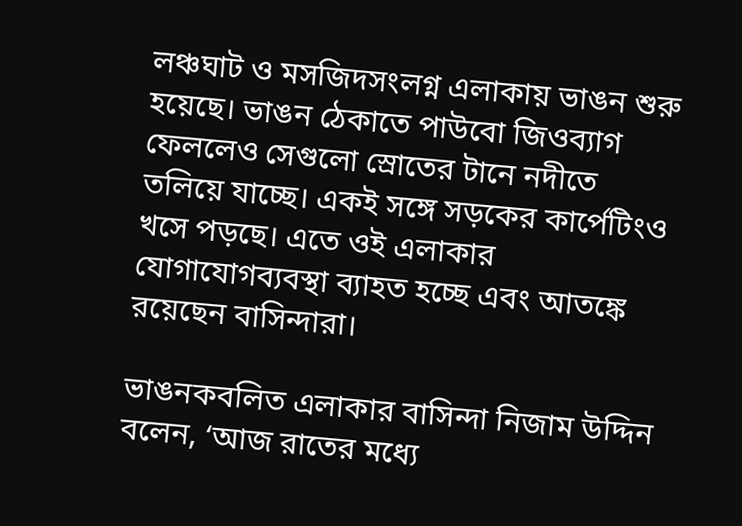লঞ্চঘাট ও মসজিদসংলগ্ন এলাকায় ভাঙন শুরু হয়েছে। ভাঙন ঠেকাতে পাউবো জিওব্যাগ ফেললেও সেগুলো স্রোতের টানে নদীতে তলিয়ে যাচ্ছে। একই সঙ্গে সড়কের কার্পেটিংও খসে পড়ছে। এতে ওই এলাকার যোগাযোগব্যবস্থা ব্যাহত হচ্ছে এবং আতঙ্কে রয়েছেন বাসিন্দারা।

ভাঙনকবলিত এলাকার বাসিন্দা নিজাম উদ্দিন বলেন, ‘আজ রাতের মধ্যে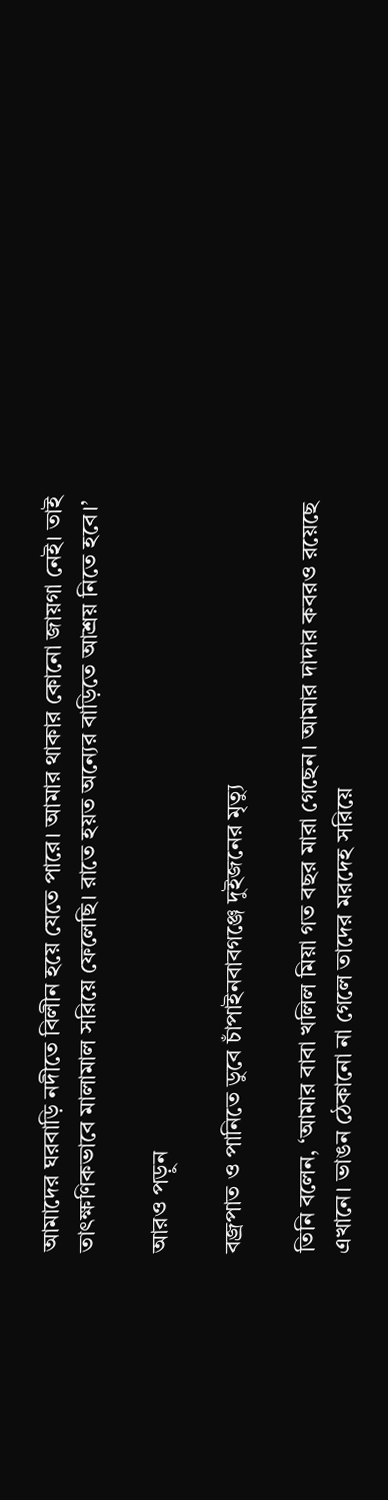আমাদের ঘরবাড়ি নদীতে বিলীন হয়ে যেতে পারে। আমার থাকার কোনো জায়গা নেই। তাই তাৎক্ষণিকভাবে মালামাল সরিয়ে ফেলেছি। রাতে হয়ত অন্যের বাড়িতে আশ্রয় নিতে হবে।’

আরও পড়ুন

বজ্রপাত ও পানিতে ডুবে চাঁপাইনবাবগঞ্জে দুইজনের মৃত্যু

তিনি বলেন, ‘আমার বাবা খলিল মিয়া গত বছর মারা গেছেন। আমার দাদার কবরও রয়েছে এখানে। ভাঙন ঠেকানো না গেলে তাদের মরদেহ সরিয়ে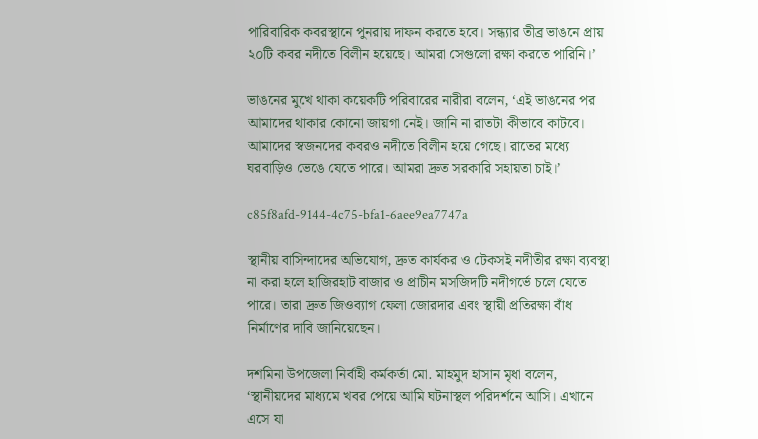পারিবারিক কবরস্থানে পুনরায় দাফন করতে হবে। সন্ধ্যার তীব্র ভাঙনে প্রায় ২০টি কবর নদীতে বিলীন হয়েছে। আমরা সেগুলো রক্ষা করতে পারিনি।’

ভাঙনের মুখে থাকা কয়েকটি পরিবারের নারীরা বলেন, ‘এই ভাঙনের পর আমাদের থাকার কোনো জায়গা নেই। জানি না রাতটা কীভাবে কাটবে। আমাদের স্বজনদের কবরও নদীতে বিলীন হয়ে গেছে। রাতের মধ্যে ঘরবাড়িও ভেঙে যেতে পারে। আমরা দ্রুত সরকারি সহায়তা চাই।’

c85f8afd-9144-4c75-bfa1-6aee9ea7747a

স্থানীয় বাসিন্দাদের অভিযোগ, দ্রুত কার্যকর ও টেকসই নদীতীর রক্ষা ব্যবস্থা না করা হলে হাজিরহাট বাজার ও প্রাচীন মসজিদটি নদীগর্ভে চলে যেতে পারে। তারা দ্রুত জিওব্যাগ ফেলা জোরদার এবং স্থায়ী প্রতিরক্ষা বাঁধ নির্মাণের দাবি জানিয়েছেন।

দশমিনা উপজেলা নির্বাহী কর্মকর্তা মো. মাহমুদ হাসান মৃধা বলেন, ‘স্থানীয়দের মাধ্যমে খবর পেয়ে আমি ঘটনাস্থল পরিদর্শনে আসি। এখানে এসে যা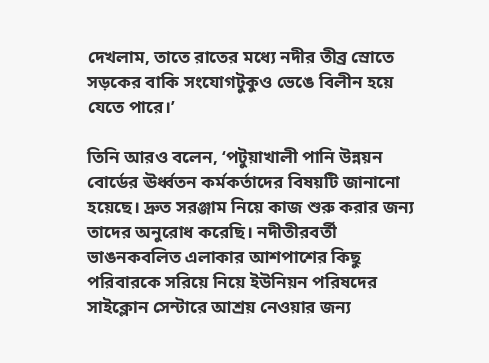দেখলাম, তাতে রাতের মধ্যে নদীর তীব্র স্রোতে সড়কের বাকি সংযোগটুকুও ভেঙে বিলীন হয়ে যেতে পারে।’

তিনি আরও বলেন, ‘পটুয়াখালী পানি উন্নয়ন বোর্ডের ঊর্ধ্বতন কর্মকর্তাদের বিষয়টি জানানো হয়েছে। দ্রুত সরঞ্জাম নিয়ে কাজ শুরু করার জন্য তাদের অনুরোধ করেছি। নদীতীরবর্তী ভাঙনকবলিত এলাকার আশপাশের কিছু পরিবারকে সরিয়ে নিয়ে ইউনিয়ন পরিষদের সাইক্লোন সেন্টারে আশ্রয় নেওয়ার জন্য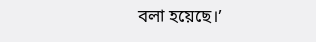বলা হয়েছে।’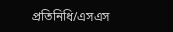প্রতিনিধি/এসএস